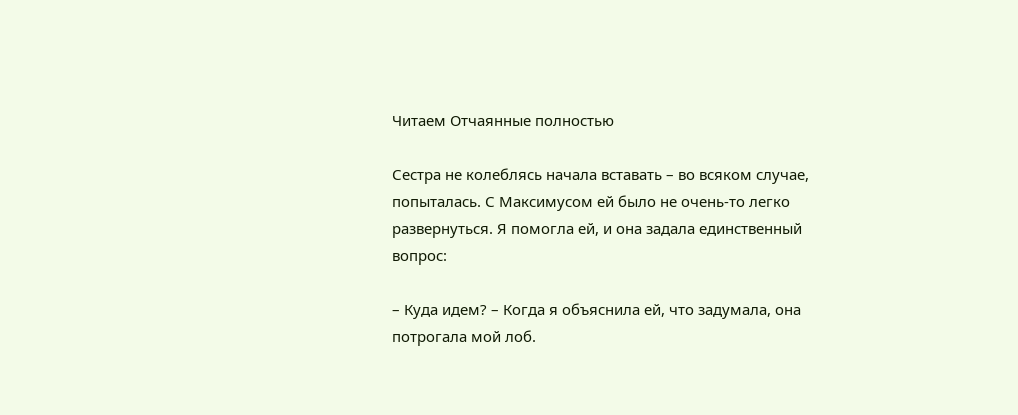Читаем Отчаянные полностью

Сестра не колеблясь начала вставать – во всяком случае, попыталась. С Максимусом ей было не очень-то легко развернуться. Я помогла ей, и она задала единственный вопрос:

– Куда идем? – Когда я объяснила ей, что задумала, она потрогала мой лоб.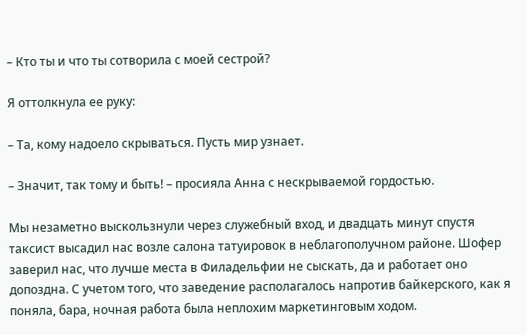– Кто ты и что ты сотворила с моей сестрой?

Я оттолкнула ее руку:

– Та, кому надоело скрываться. Пусть мир узнает.

– Значит, так тому и быть! – просияла Анна с нескрываемой гордостью.

Мы незаметно выскользнули через служебный вход, и двадцать минут спустя таксист высадил нас возле салона татуировок в неблагополучном районе. Шофер заверил нас, что лучше места в Филадельфии не сыскать, да и работает оно допоздна. С учетом того, что заведение располагалось напротив байкерского, как я поняла, бара, ночная работа была неплохим маркетинговым ходом.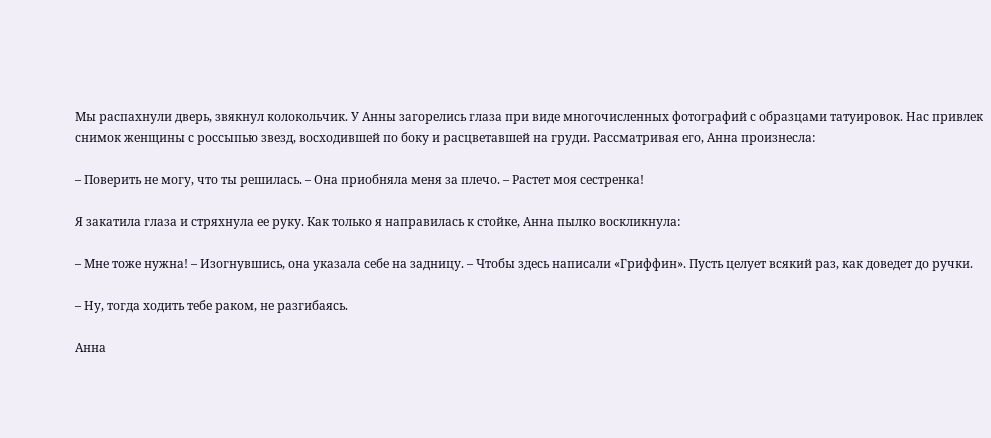Мы распахнули дверь, звякнул колокольчик. У Анны загорелись глаза при виде многочисленных фотографий с образцами татуировок. Нас привлек снимок женщины с россыпью звезд, восходившей по боку и расцветавшей на груди. Рассматривая его, Анна произнесла:

– Поверить не могу, что ты решилась. – Она приобняла меня за плечо. – Растет моя сестренка!

Я закатила глаза и стряхнула ее руку. Как только я направилась к стойке, Анна пылко воскликнула:

– Мне тоже нужна! – Изогнувшись, она указала себе на задницу. – Чтобы здесь написали «Гриффин». Пусть целует всякий раз, как доведет до ручки.

– Ну, тогда ходить тебе раком, не разгибаясь.

Анна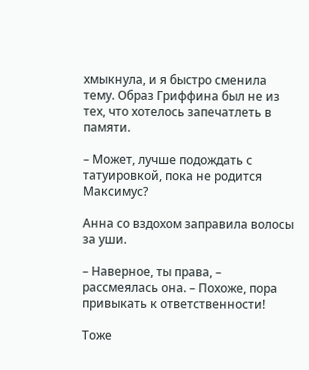хмыкнула, и я быстро сменила тему. Образ Гриффина был не из тех, что хотелось запечатлеть в памяти.

– Может, лучше подождать с татуировкой, пока не родится Максимус?

Анна со вздохом заправила волосы за уши.

– Наверное, ты права, – рассмеялась она. – Похоже, пора привыкать к ответственности!

Тоже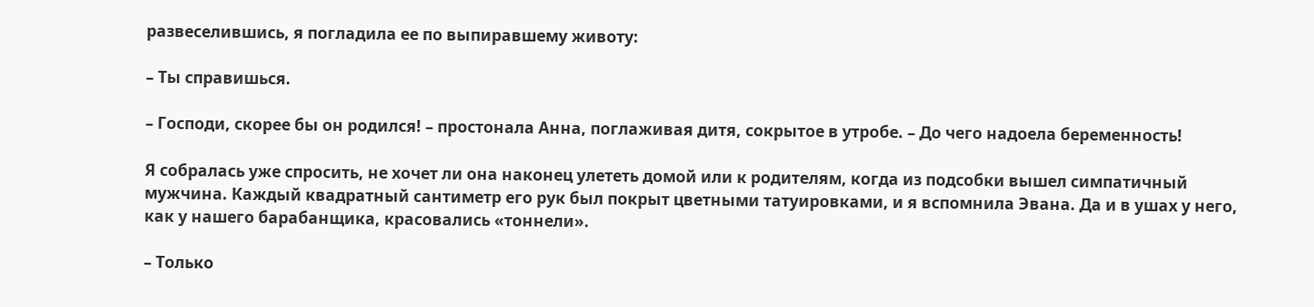развеселившись, я погладила ее по выпиравшему животу:

– Ты справишься.

– Господи, скорее бы он родился! – простонала Анна, поглаживая дитя, сокрытое в утробе. – До чего надоела беременность!

Я собралась уже спросить, не хочет ли она наконец улететь домой или к родителям, когда из подсобки вышел симпатичный мужчина. Каждый квадратный сантиметр его рук был покрыт цветными татуировками, и я вспомнила Эвана. Да и в ушах у него, как у нашего барабанщика, красовались «тоннели».

– Только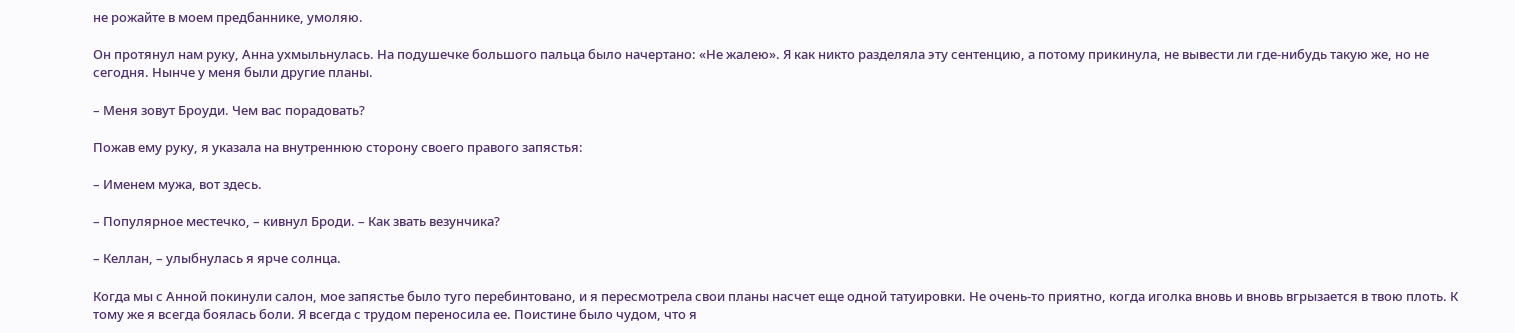не рожайте в моем предбаннике, умоляю.

Он протянул нам руку, Анна ухмыльнулась. На подушечке большого пальца было начертано: «Не жалею». Я как никто разделяла эту сентенцию, а потому прикинула, не вывести ли где-нибудь такую же, но не сегодня. Нынче у меня были другие планы.

– Меня зовут Броуди. Чем вас порадовать?

Пожав ему руку, я указала на внутреннюю сторону своего правого запястья:

– Именем мужа, вот здесь.

– Популярное местечко, – кивнул Броди. – Как звать везунчика?

– Келлан, – улыбнулась я ярче солнца.

Когда мы с Анной покинули салон, мое запястье было туго перебинтовано, и я пересмотрела свои планы насчет еще одной татуировки. Не очень-то приятно, когда иголка вновь и вновь вгрызается в твою плоть. К тому же я всегда боялась боли. Я всегда с трудом переносила ее. Поистине было чудом, что я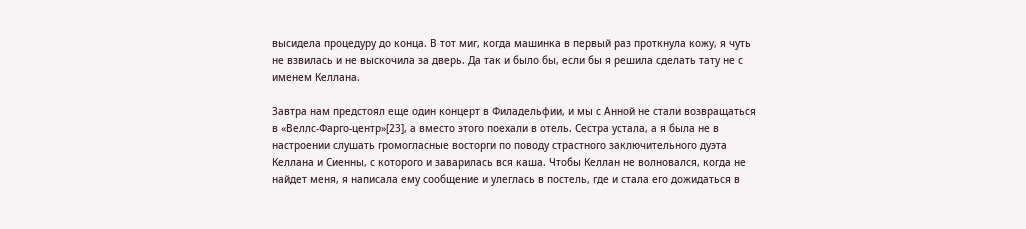высидела процедуру до конца. В тот миг, когда машинка в первый раз проткнула кожу, я чуть не взвилась и не выскочила за дверь. Да так и было бы, если бы я решила сделать тату не с именем Келлана.

Завтра нам предстоял еще один концерт в Филадельфии, и мы с Анной не стали возвращаться в «Веллс-Фарго-центр»[23], а вместо этого поехали в отель. Сестра устала, а я была не в настроении слушать громогласные восторги по поводу страстного заключительного дуэта Келлана и Сиенны, с которого и заварилась вся каша. Чтобы Келлан не волновался, когда не найдет меня, я написала ему сообщение и улеглась в постель, где и стала его дожидаться в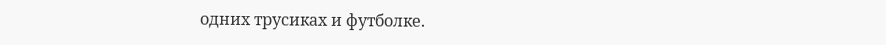одних трусиках и футболке.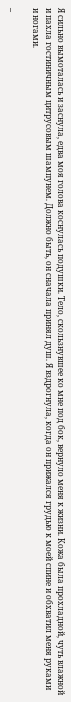Я сильно вымоталась и заснула, едва моя голова коснулась подушки. Тело, скользнувшее ко мне под бок, вернуло меня к жизни. Кожа была прохладной, чуть влажной и пахла гостиничным цитрусовым шампунем. Должно быть, он сначала принял душ. Я вздрогнула, когда он прижался грудью к моей спине и обхватил меня руками и ногами.

–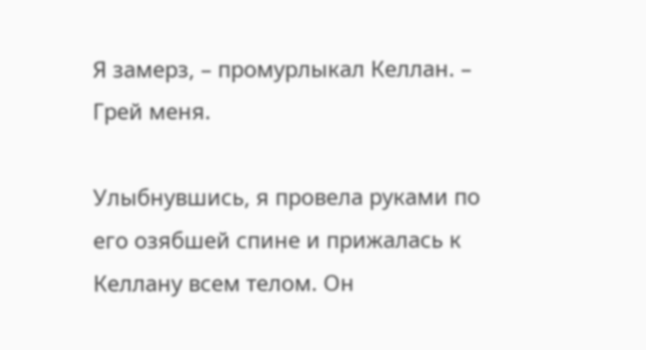Я замерз, – промурлыкал Келлан. – Грей меня.

Улыбнувшись, я провела руками по его озябшей спине и прижалась к Келлану всем телом. Он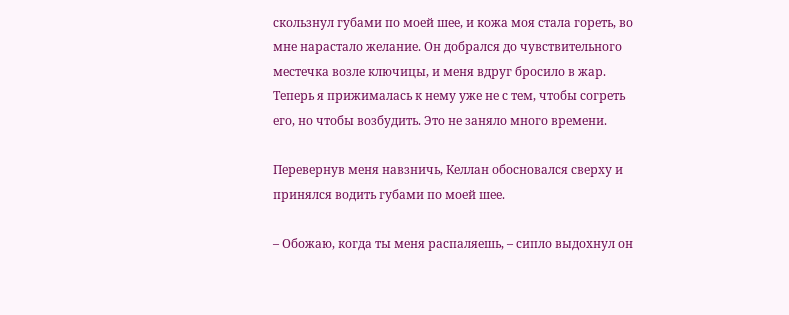скользнул губами по моей шее, и кожа моя стала гореть, во мне нарастало желание. Он добрался до чувствительного местечка возле ключицы, и меня вдруг бросило в жар. Теперь я прижималась к нему уже не с тем, чтобы согреть его, но чтобы возбудить. Это не заняло много времени.

Перевернув меня навзничь, Келлан обосновался сверху и принялся водить губами по моей шее.

– Обожаю, когда ты меня распаляешь, – сипло выдохнул он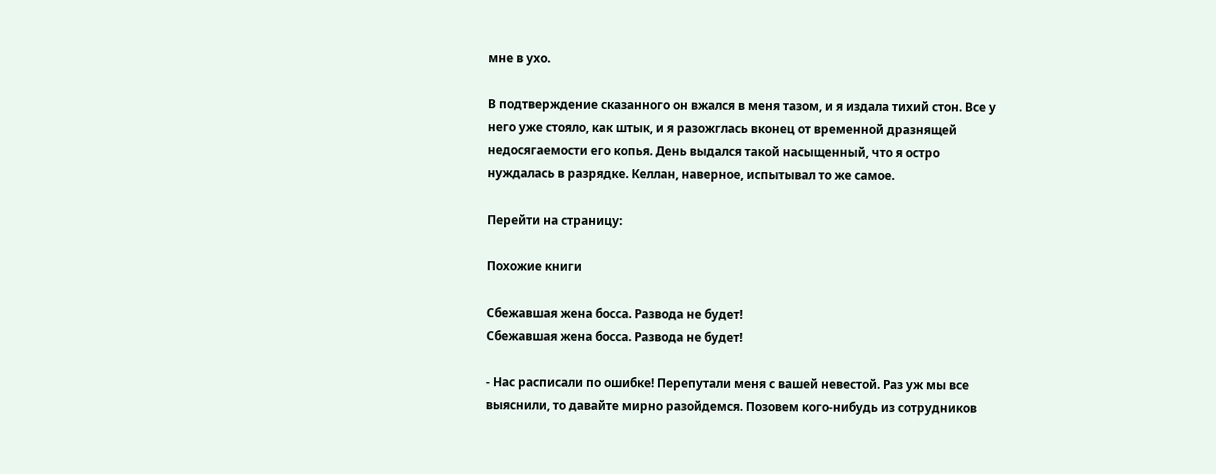мне в ухо.

В подтверждение сказанного он вжался в меня тазом, и я издала тихий стон. Все у него уже стояло, как штык, и я разожглась вконец от временной дразнящей недосягаемости его копья. День выдался такой насыщенный, что я остро нуждалась в разрядке. Келлан, наверное, испытывал то же самое.

Перейти на страницу:

Похожие книги

Сбежавшая жена босса. Развода не будет!
Сбежавшая жена босса. Развода не будет!

- Нас расписали по ошибке! Перепутали меня с вашей невестой. Раз уж мы все выяснили, то давайте мирно разойдемся. Позовем кого-нибудь из сотрудников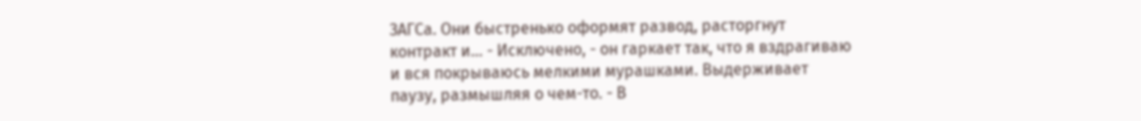ЗАГСа. Они быстренько оформят развод, расторгнут контракт и… - Исключено, - он гаркает так, что я вздрагиваю и вся покрываюсь мелкими мурашками. Выдерживает паузу, размышляя о чем-то. - В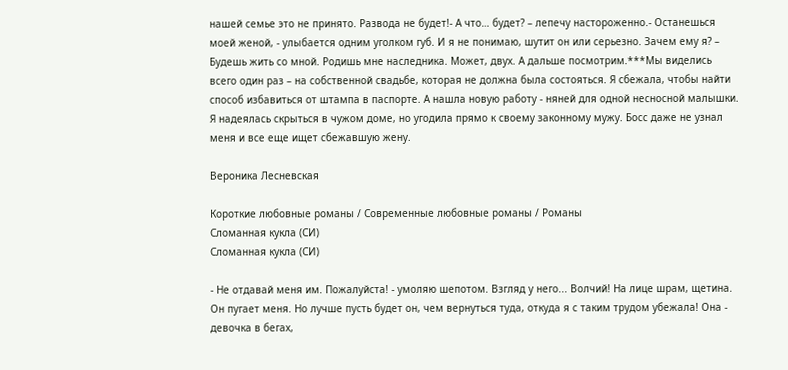нашей семье это не принято. Развода не будет!- А что… будет? – лепечу настороженно.- Останешься моей женой, - улыбается одним уголком губ. И я не понимаю, шутит он или серьезно. Зачем ему я? – Будешь жить со мной. Родишь мне наследника. Может, двух. А дальше посмотрим.***Мы виделись всего один раз – на собственной свадьбе, которая не должна была состояться. Я сбежала, чтобы найти способ избавиться от штампа в паспорте. А нашла новую работу - няней для одной несносной малышки. Я надеялась скрыться в чужом доме, но угодила прямо к своему законному мужу. Босс даже не узнал меня и все еще ищет сбежавшую жену.

Вероника Лесневская

Короткие любовные романы / Современные любовные романы / Романы
Сломанная кукла (СИ)
Сломанная кукла (СИ)

- Не отдавай меня им. Пожалуйста! - умоляю шепотом. Взгляд у него... Волчий! На лице шрам, щетина. Он пугает меня. Но лучше пусть будет он, чем вернуться туда, откуда я с таким трудом убежала! Она - девочка в бегах,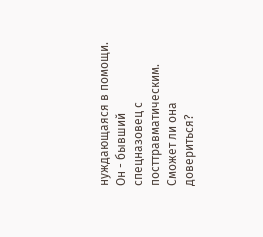нуждающаяся в помощи. Он - бывший спецназовец с посттравматическим. Сможет ли она довериться?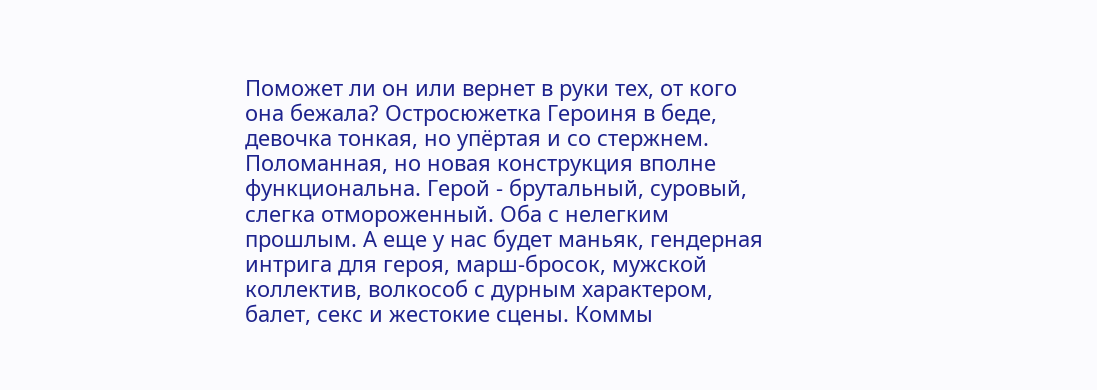Поможет ли он или вернет в руки тех, от кого она бежала? Остросюжетка Героиня в беде, девочка тонкая, но упёртая и со стержнем. Поломанная, но новая конструкция вполне функциональна. Герой - брутальный, суровый, слегка отмороженный. Оба с нелегким прошлым. А еще у нас будет маньяк, гендерная интрига для героя, марш-бросок, мужской коллектив, волкособ с дурным характером, балет, секс и жестокие сцены. Коммы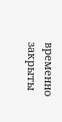временно закрыты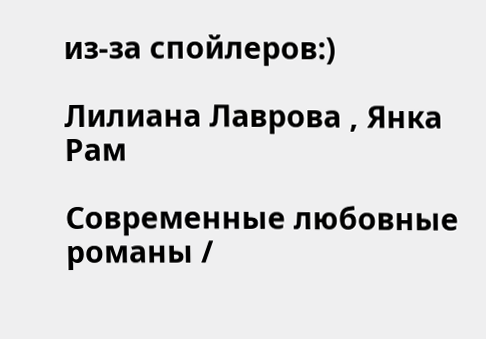из-за спойлеров:)

Лилиана Лаврова , Янка Рам

Современные любовные романы /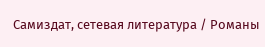Самиздат, сетевая литература / Романы